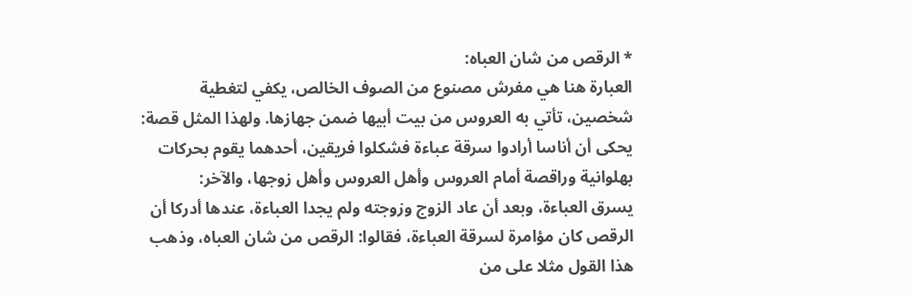* الرقص من شان العباه:
العبارة هنا هي مفرش مصنوع من الصوف الخالص، يكفي لتغطية شخصين، تأتي به العروس من بيت أبيها ضمن جهازها. ولهذا المثل قصة: يحكى أن أناسا أرادوا سرقة عباءة فشكلوا فريقين، أحدهما يقوم بحركات بهلوانية وراقصة أمام العروس وأهل العروس وأهل زوجها، والآخر:
يسرق العباءة، وبعد أن عاد الزوج وزوجته ولم يجدا العباءة، عندها أدركا أن الرقص كان مؤامرة لسرقة العباءة، فقالوا: الرقص من شان العباه، وذهب هذا القول مثلا على من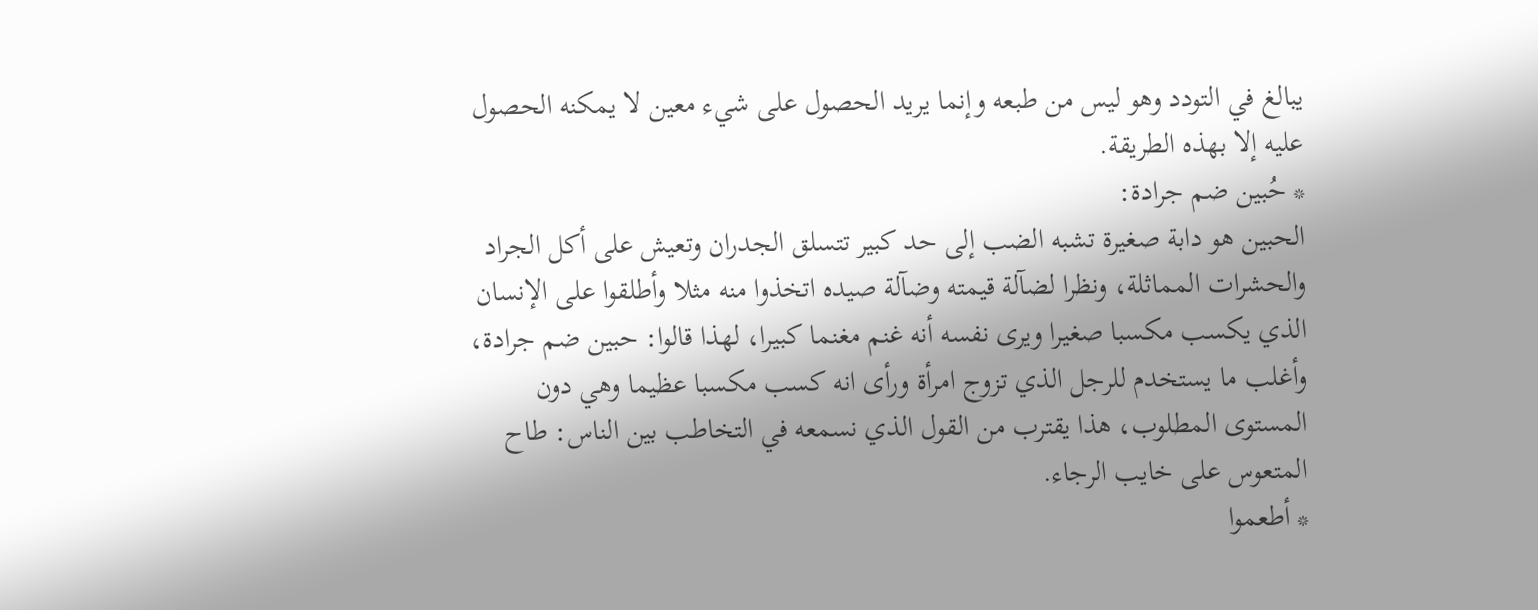يبالغ في التودد وهو ليس من طبعه وإنما يريد الحصول على شيء معين لا يمكنه الحصول عليه إلا بهذه الطريقة.
* حُبين ضم جرادة:
الحبين هو دابة صغيرة تشبه الضب إلى حد كبير تتسلق الجدران وتعيش على أكل الجراد والحشرات المماثلة، ونظرا لضآلة قيمته وضآلة صيده اتخذوا منه مثلا وأطلقوا على الإنسان الذي يكسب مكسبا صغيرا ويرى نفسه أنه غنم مغنما كبيرا، لهذا قالوا: حبين ضم جرادة، وأغلب ما يستخدم للرجل الذي تزوج امرأة ورأى انه كسب مكسبا عظيما وهي دون المستوى المطلوب، هذا يقترب من القول الذي نسمعه في التخاطب بين الناس: طاح المتعوس على خايب الرجاء.
* أطعموا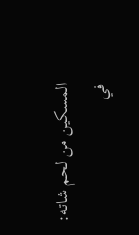المسكين من لحم شاته:
في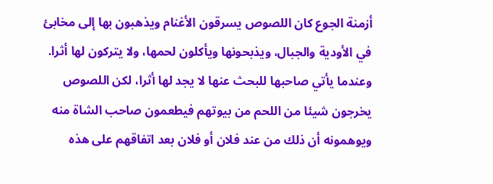أزمنة الجوع كان اللصوص يسرقون الأغنام ويذهبون بها إلى مخابئ في الأودية والجبال، ويذبحونها ويأكلون لحمها، ولا يتركون لها أثرا. وعندما يأتي صاحبها للبحث عنها لا يجد لها أثرا، لكن اللصوص يخرجون شيئا من اللحم من بيوتهم فيطعمون صاحب الشاة منه ويوهمونه أن ذلك من عند فلان أو فلان بعد اتفاقهم على هذه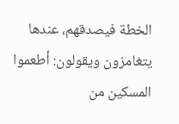الخطة فيصدقهم، عندها يتغامزون ويقولون: أطعموا المسكين من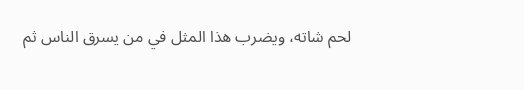لحم شاته، ويضرب هذا المثل في من يسرق الناس ثم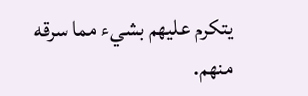يتكرم عليهم بشيء مما سرقه منهم.